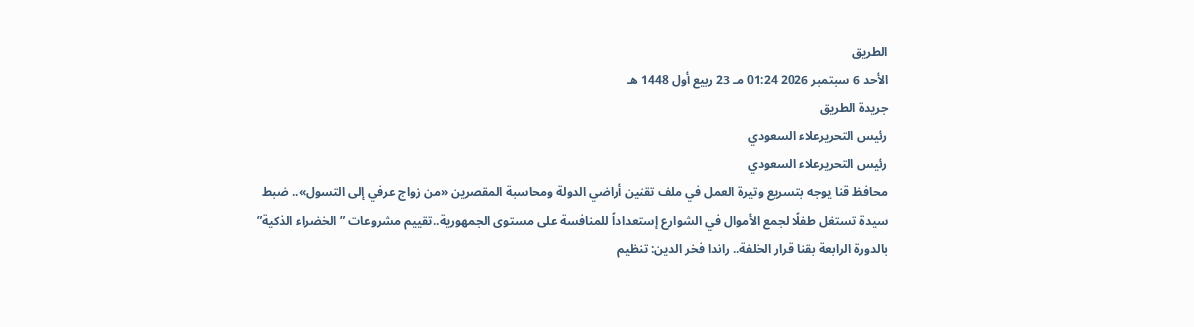الطريق
الأحد 6 سبتمبر 2026 01:24 مـ 23 ربيع أول 1448 هـ
جريدة الطريق
رئيس التحريرعلاء السعودي
رئيس التحريرعلاء السعودي
محافظ قنا يوجه بتسريع وتيرة العمل في ملف تقنين أراضي الدولة ومحاسبة المقصرين «من زواج عرفي إلى التسول».. ضبط سيدة تستغل طفلًا لجمع الأموال في الشوارع إستعداداً للمنافسة على مستوى الجمهورية..تقييم مشروعات ”الخضراء الذكية” بالدورة الرابعة بقنا قرار الخلفة.. راندا فخر الدين: تنظيم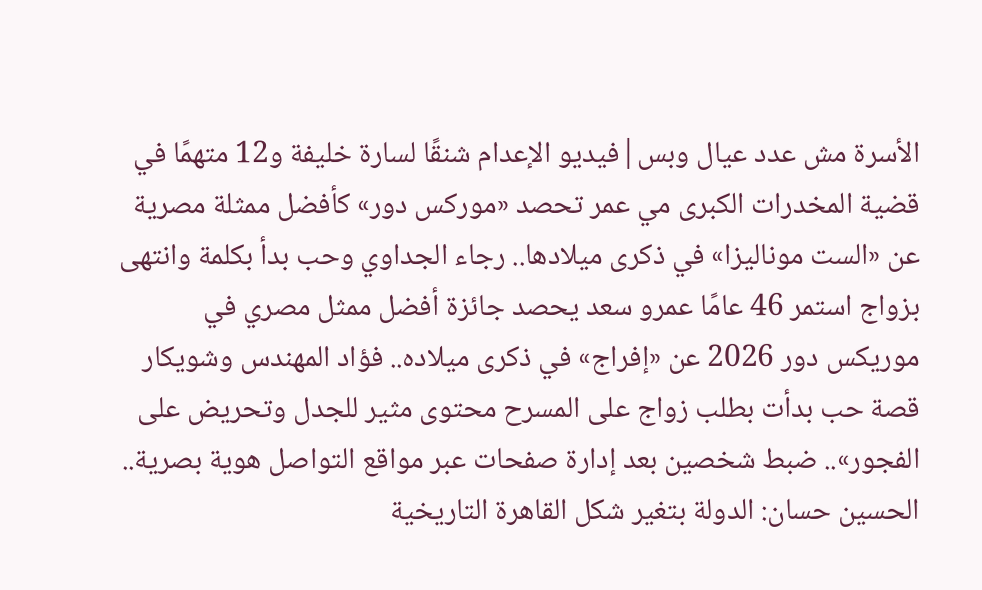الأسرة مش عدد عيال وبس|فيديو الإعدام شنقًا لسارة خليفة و12 متهمًا في قضية المخدرات الكبرى مي عمر تحصد «موركس دور» كأفضل ممثلة مصرية عن «الست موناليزا» في ذكرى ميلادها.. رجاء الجداوي وحب بدأ بكلمة وانتهى بزواج استمر 46 عامًا عمرو سعد يحصد جائزة أفضل ممثل مصري في موريكس دور 2026 عن «إفراج» في ذكرى ميلاده.. فؤاد المهندس وشويكار قصة حب بدأت بطلب زواج على المسرح محتوى مثير للجدل وتحريض على الفجور».. ضبط شخصين بعد إدارة صفحات عبر مواقع التواصل هوية بصرية.. الحسين حسان: الدولة بتغير شكل القاهرة التاريخية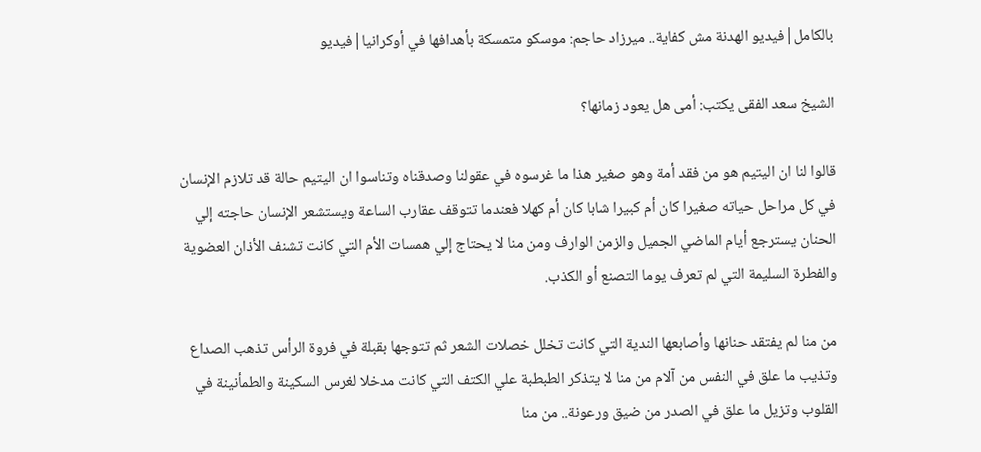بالكامل|فيديو الهدنة مش كفاية.. ميرزاد حاجم: موسكو متمسكة بأهدافها في أوكرانيا|فيديو

الشيخ سعد الفقى يكتب: أمى هل يعود زمانها؟

قالوا لنا ان اليتيم هو من فقد أمة وهو صغير هذا ما غرسوه في عقولنا وصدقناه وتناسوا ان اليتيم حالة قد تلازم الإنسان في كل مراحل حياته صغيرا كان أم كبيرا شابا كان أم كهلا فعندما تتوقف عقارب الساعة ويستشعر الإنسان حاجته إلي الحنان يسترجع أيام الماضي الجميل والزمن الوارف ومن منا لا يحتاج إلي همسات الأم التي كانت تشنف الأذان العضوية والفطرة السليمة التي لم تعرف يوما التصنع أو الكذب.

من منا لم يفتقد حنانها وأصابعها الندية التي كانت تخلل خصلات الشعر ثم تتوجها بقبلة في فروة الرأس تذهب الصداع وتذيب ما علق في النفس من آلام من منا لا يتذكر الطبطبة علي الكتف التي كانت مدخلا لغرس السكينة والطمأنينة في القلوب وتزيل ما علق في الصدر من ضيق ورعونة.. من منا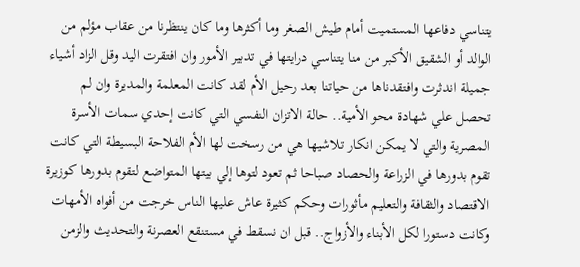يتناسي دفاعها المستميت أمام طيش الصغر وما أكثرها وما كان ينتظرنا من عقاب مؤلم من الوالد أو الشقيق الأكبر من منا يتناسي درايتها في تدبير الأمور وان افتقرت اليد وقل الزاد أشياء جميلة اندثرت وافتقدناها من حياتنا بعد رحيل الأم لقد كانت المعلمة والمديرة وان لم تحصل علي شهادة محو الأمية.. حالة الاتزان النفسي التي كانت إحدي سمات الأسرة المصرية والتي لا يمكن انكار تلاشيها هي من رسخت لها الأم الفلاحة البسيطة التي كانت تقوم بدورها في الزراعة والحصاد صباحا ثم تعود لتوها إلي بيتها المتواضع لتقوم بدورها كوزيرة الاقتصاد والثقافة والتعليم مأثورات وحكم كثيرة عاش عليها الناس خرجت من أفواه الأمهات وكانت دستورا لكل الأبناء والأزواج.. قبل ان نسقط في مستنقع العصرنة والتحديث والزمن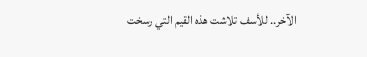الآخر.. للأسف تلاشت هذه القيم التي رسخت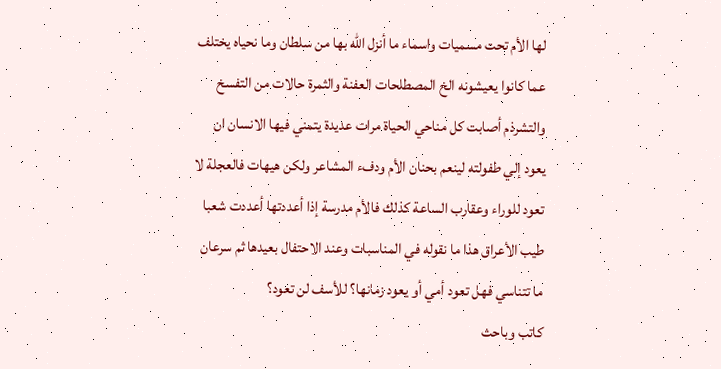لها الأم تحت مسميات واسماء ما أنزل الله بها من سلطان وما نحياه يختلف عما كانوا يعيشونه الخ المصطلحات العفنة والثمرة حالات من التفسخ والتشرذم أصابت كل مناحي الحياة مرات عديدة يتمني فيها الانسان ان يعود إلي طفولته لينعم بحنان الأم ودفء المشاعر ولكن هيهات فالعجلة لا تعود للوراء وعقارب الساعة كذلك فالأم مدرسة إذا أعددتها أعددت شعبا طيب الأعراق هذا ما نقوله في المناسبات وعند الاحتفال بعيدها ثم سرعان ما تتناسي فهل تعود أمي أو يعود زمانها؟ للأسف لن تعود؟
كاتب وباحث